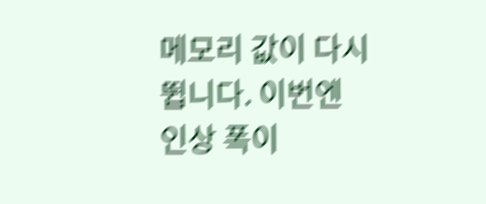메모리 값이 다시 뜁니다. 이번엔 인상 폭이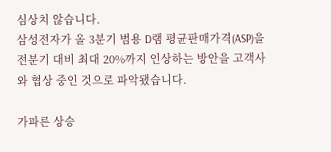심상치 않습니다.
삼성전자가 올 3분기 범용 D램 평균판매가격(ASP)을 전분기 대비 최대 20%까지 인상하는 방안을 고객사와 협상 중인 것으로 파악됐습니다.

가파른 상승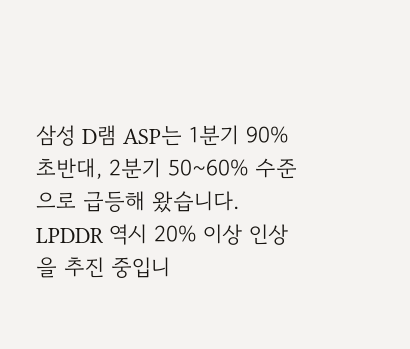삼성 D램 ASP는 1분기 90% 초반대, 2분기 50~60% 수준으로 급등해 왔습니다. LPDDR 역시 20% 이상 인상을 추진 중입니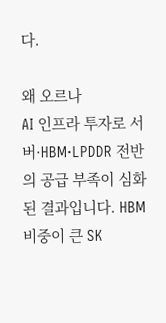다.

왜 오르나
AI 인프라 투자로 서버·HBM·LPDDR 전반의 공급 부족이 심화된 결과입니다. HBM 비중이 큰 SK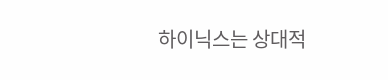하이닉스는 상대적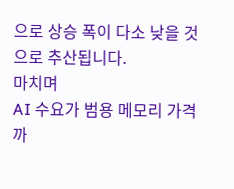으로 상승 폭이 다소 낮을 것으로 추산됩니다.
마치며
AI 수요가 범용 메모리 가격까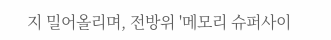지 밀어올리며, 전방위 '메모리 슈퍼사이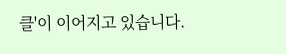클'이 이어지고 있습니다.